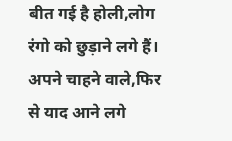बीत गई है होली,लोग रंगो को छुड़ाने लगे हैं। अपने चाहने वाले,फिर से याद आने लगे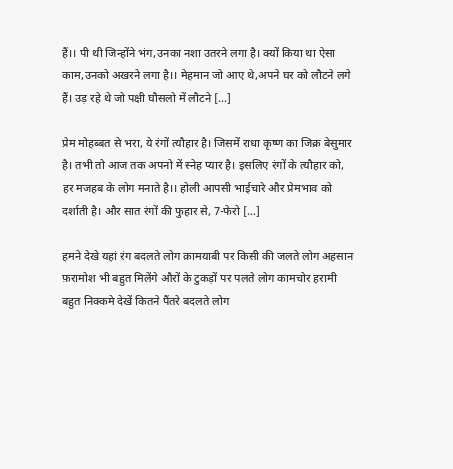हैं।। पी थी जिन्होंने भंग,उनका नशा उतरने लगा है। क्यों किया था ऐसा काम,उनको अखरने लगा है।। मेहमान जो आए थे,अपने घर को लौटने लगे हैं। उड़ रहे थे जो पक्षी घौसलो में लौटने […]

प्रेम मोहब्बत से भरा, ये रंगों त्यौहार है। जिसमें राधा कृष्ण का जिक्र बेसुमार है। तभी तो आज तक अपनो में स्नेह प्यार है। इसलिए रंगों के त्यौहार को, हर मजहब के लोग मनाते है।। होली आपसी भाईचारे और प्रेमभाव को दर्शाती है। और सात रंगों की फुहार से, 7-फेरो […]

हमने देखे यहां रंग बदलते लोग क़ामयाबी पर किसी की जलते लोग अहसान फ़रामोश भी बहुत मिलेंगे औरों के टुकड़ों पर पलते लोग कामचोर हरामी बहुत निक्कमे देखें कितने पैंतरे बदलते लोग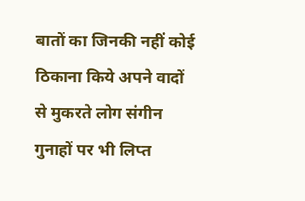बातों का जिनकी नहीं कोई ठिकाना किये अपने वादों से मुकरते लोग संगीन गुनाहों पर भी लिप्त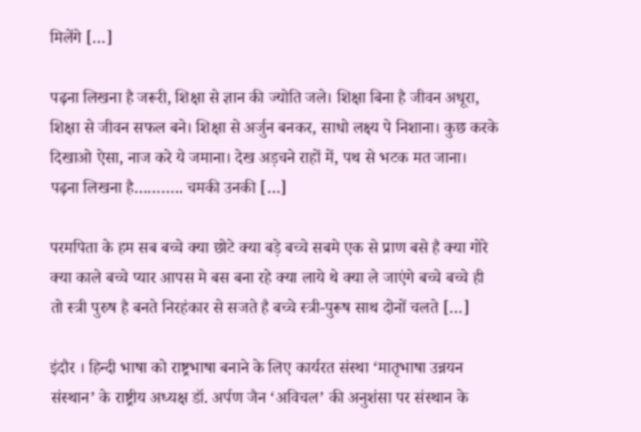मिलेंगे […]

पढ़ना लिखना है जरूरी, शिक्षा से ज्ञान की ज्योति जले। शिक्षा बिना है जीवन अधूरा, शिक्षा से जीवन सफल बने। शिक्षा से अर्जुन बनकर, साधो लक्ष्य पे निशाना। कुछ करके दिखाओ ऐसा, नाज करे ये जमाना। देख अड़चने राहों में, पथ से भटक मत जाना। पढ़ना लिखना है……….. चमकी उनकी […]

परमपिता के हम सब बच्चे क्या छोटे क्या बड़े बच्चे सबमे एक से प्राण बसे है क्या गोरे क्या काले बच्चे प्यार आपस मे बस बना रहे क्या लाये थे क्या ले जाएंगे बच्चे बच्चे ही तो स्त्री पुरुष है बनते निरहंकार से सजते है बच्चे स्त्री-पुरूष साथ दोनों चलते […]

इंदौर । हिन्दी भाषा को राष्ट्रभाषा बनाने के लिए कार्यरत संस्था ‘मातृभाषा उन्नयन संस्थान’ के राष्ट्रीय अध्यक्ष डॉ. अर्पण जैन ‘अविचल’ की अनुशंसा पर संस्थान के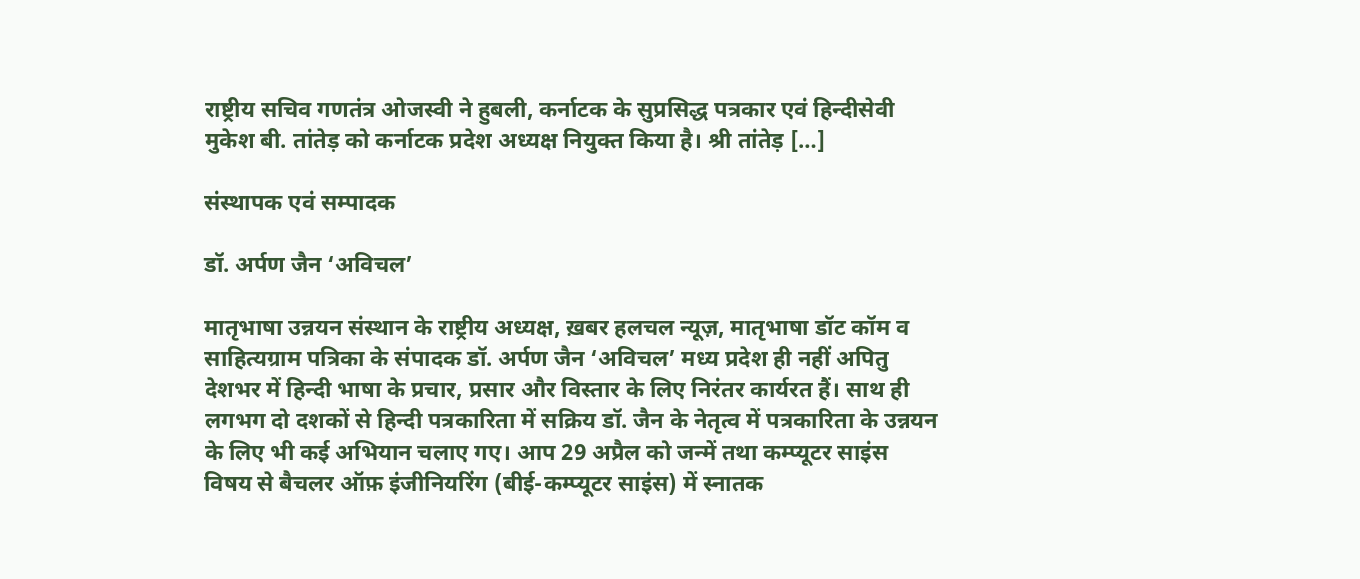राष्ट्रीय सचिव गणतंत्र ओजस्वी ने हुबली, कर्नाटक के सुप्रसिद्ध पत्रकार एवं हिन्दीसेवी मुकेश बी. तांतेड़ को कर्नाटक प्रदेश अध्यक्ष नियुक्त किया है। श्री तांतेड़ […]

संस्थापक एवं सम्पादक

डॉ. अर्पण जैन ‘अविचल’

मातृभाषा उन्नयन संस्थान के राष्ट्रीय अध्यक्ष, ख़बर हलचल न्यूज़, मातृभाषा डॉट कॉम व साहित्यग्राम पत्रिका के संपादक डॉ. अर्पण जैन ‘अविचल’ मध्य प्रदेश ही नहीं अपितु देशभर में हिन्दी भाषा के प्रचार, प्रसार और विस्तार के लिए निरंतर कार्यरत हैं। साथ ही लगभग दो दशकों से हिन्दी पत्रकारिता में सक्रिय डॉ. जैन के नेतृत्व में पत्रकारिता के उन्नयन के लिए भी कई अभियान चलाए गए। आप 29 अप्रैल को जन्में तथा कम्प्यूटर साइंस विषय से बैचलर ऑफ़ इंजीनियरिंग (बीई-कम्प्यूटर साइंस) में स्नातक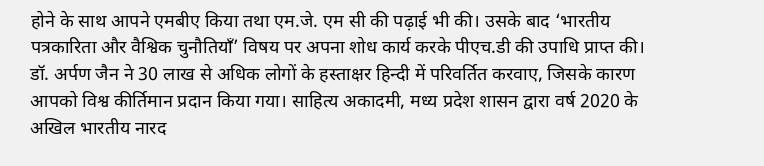होने के साथ आपने एमबीए किया तथा एम.जे. एम सी की पढ़ाई भी की। उसके बाद ‘भारतीय पत्रकारिता और वैश्विक चुनौतियाँ’ विषय पर अपना शोध कार्य करके पीएच.डी की उपाधि प्राप्त की। डॉ. अर्पण जैन ने 30 लाख से अधिक लोगों के हस्ताक्षर हिन्दी में परिवर्तित करवाए, जिसके कारण आपको विश्व कीर्तिमान प्रदान किया गया। साहित्य अकादमी, मध्य प्रदेश शासन द्वारा वर्ष 2020 के अखिल भारतीय नारद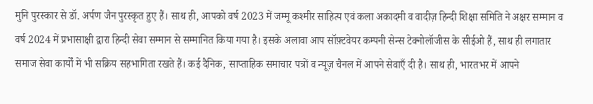मुनि पुरस्कार से डॉ. अर्पण जैन पुरस्कृत हुए हैं। साथ ही, आपको वर्ष 2023 में जम्मू कश्मीर साहित्य एवं कला अकादमी व वादीज़ हिन्दी शिक्षा समिति ने अक्षर सम्मान व वर्ष 2024 में प्रभासाक्षी द्वारा हिन्दी सेवा सम्मान से सम्मानित किया गया है। इसके अलावा आप सॉफ़्टवेयर कम्पनी सेन्स टेक्नोलॉजीस के सीईओ हैं, साथ ही लगातार समाज सेवा कार्यों में भी सक्रिय सहभागिता रखते हैं। कई दैनिक, साप्ताहिक समाचार पत्रों व न्यूज़ चैनल में आपने सेवाएँ दी है। साथ ही, भारतभर में आपने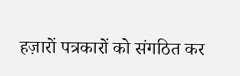हज़ारों पत्रकारों को संगठित कर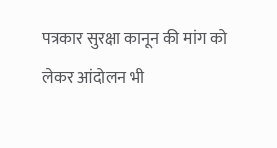पत्रकार सुरक्षा कानून की मांग को लेकर आंदोलन भी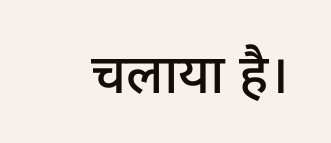चलाया है।